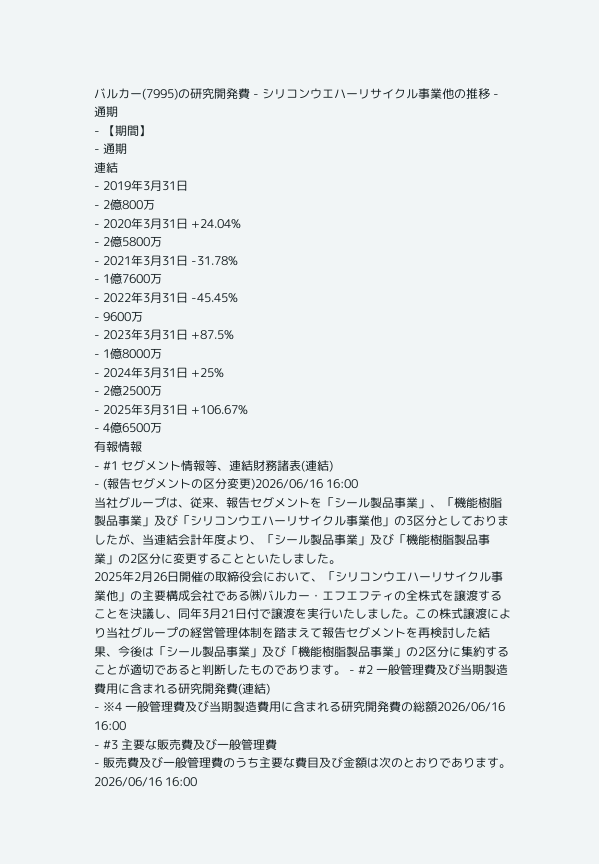バルカー(7995)の研究開発費 - シリコンウエハーリサイクル事業他の推移 - 通期
- 【期間】
- 通期
連結
- 2019年3月31日
- 2億800万
- 2020年3月31日 +24.04%
- 2億5800万
- 2021年3月31日 -31.78%
- 1億7600万
- 2022年3月31日 -45.45%
- 9600万
- 2023年3月31日 +87.5%
- 1億8000万
- 2024年3月31日 +25%
- 2億2500万
- 2025年3月31日 +106.67%
- 4億6500万
有報情報
- #1 セグメント情報等、連結財務諸表(連結)
- (報告セグメントの区分変更)2026/06/16 16:00
当社グループは、従来、報告セグメントを「シール製品事業」、「機能樹脂製品事業」及び「シリコンウエハーリサイクル事業他」の3区分としておりましたが、当連結会計年度より、「シール製品事業」及び「機能樹脂製品事業」の2区分に変更することといたしました。
2025年2月26日開催の取締役会において、「シリコンウエハーリサイクル事業他」の主要構成会社である㈱バルカー・エフエフティの全株式を譲渡することを決議し、同年3月21日付で譲渡を実行いたしました。この株式譲渡により当社グループの経営管理体制を踏まえて報告セグメントを再検討した結果、今後は「シール製品事業」及び「機能樹脂製品事業」の2区分に集約することが適切であると判断したものであります。 - #2 一般管理費及び当期製造費用に含まれる研究開発費(連結)
- ※4 一般管理費及び当期製造費用に含まれる研究開発費の総額2026/06/16 16:00
- #3 主要な販売費及び一般管理費
- 販売費及び一般管理費のうち主要な費目及び金額は次のとおりであります。2026/06/16 16:00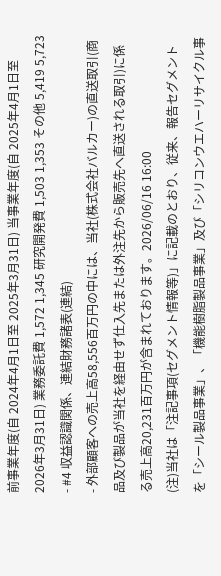前事業年度(自 2024年4月1日至 2025年3月31日) 当事業年度(自 2025年4月1日至 2026年3月31日) 業務委託費 1,572 1,345 研究開発費 1,503 1,353 その他 5,419 5,723 - #4 収益認識関係、連結財務諸表(連結)
- 外部顧客への売上高58,556百万円の中には、当社(株式会社バルカー)の直送取引(商品及び製品が当社を経由せず仕入先または外注先から販売先へ直送される取引)に係る売上高20,231百万円が含まれております。2026/06/16 16:00
(注)当社は「注記事項(セグメント情報等)」に記載のとおり、従来、報告セグメントを「シール製品事業」、「機能樹脂製品事業」及び「シリコンウエハーリサイクル事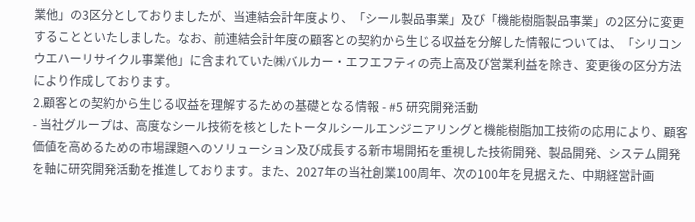業他」の3区分としておりましたが、当連結会計年度より、「シール製品事業」及び「機能樹脂製品事業」の2区分に変更することといたしました。なお、前連結会計年度の顧客との契約から生じる収益を分解した情報については、「シリコンウエハーリサイクル事業他」に含まれていた㈱バルカー・エフエフティの売上高及び営業利益を除き、変更後の区分方法により作成しております。
2.顧客との契約から生じる収益を理解するための基礎となる情報 - #5 研究開発活動
- 当社グループは、高度なシール技術を核としたトータルシールエンジニアリングと機能樹脂加工技術の応用により、顧客価値を高めるための市場課題へのソリューション及び成長する新市場開拓を重視した技術開発、製品開発、システム開発を軸に研究開発活動を推進しております。また、2027年の当社創業100周年、次の100年を見据えた、中期経営計画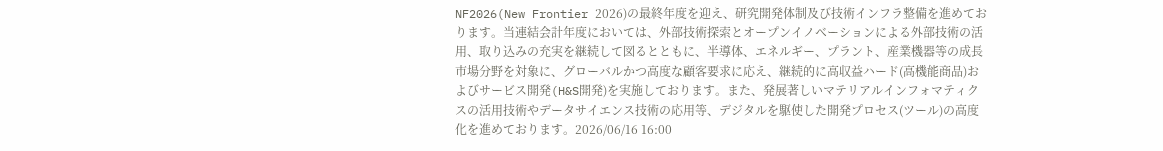NF2026(New Frontier 2026)の最終年度を迎え、研究開発体制及び技術インフラ整備を進めております。当連結会計年度においては、外部技術探索とオープンイノベーションによる外部技術の活用、取り込みの充実を継続して図るとともに、半導体、エネルギー、プラント、産業機器等の成長市場分野を対象に、グローバルかつ高度な顧客要求に応え、継続的に高収益ハード(高機能商品)およびサービス開発(H&S開発)を実施しております。また、発展著しいマテリアルインフォマティクスの活用技術やデータサイエンス技術の応用等、デジタルを駆使した開発プロセス(ツール)の高度化を進めております。2026/06/16 16:00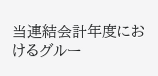当連結会計年度におけるグルー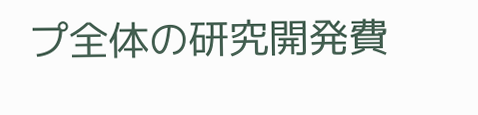プ全体の研究開発費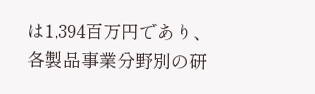は1,394百万円であり、各製品事業分野別の研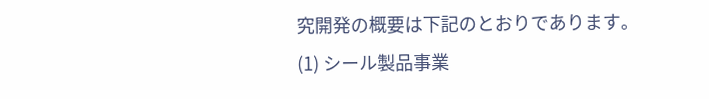究開発の概要は下記のとおりであります。
(1) シール製品事業